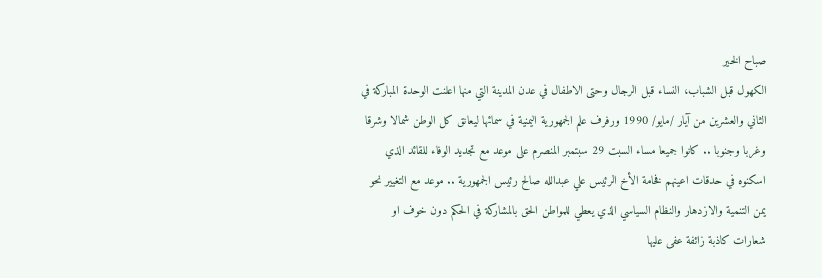صباح الخير
الكهول قبل الشباب، النساء قبل الرجال وحتى الاطفال في عدن المدينة التي منها اعلنت الوحدة المباركة في الثاني والعشرين من آيار /مايو/ 1990 ورفرف علم الجمهورية اليمنية في سمائها ليعانق كل الوطن شمالا وشرقا وغربا وجنوبا .. كانوا جميعا مساء السبت 29 سبتمبر المنصرم على موعد مع تجديد الوفاء للقائد الذي اسكنوه في حدقات اعينهم فخامة الأخ الرئيس علي عبدالله صالح رئيس الجمهورية .. موعد مع التغيير نحو يمن التنمية والازدهار والنظام السياسي الذي يعطي للمواطن الحق بالمشاركة في الحكم دون خوف او شعارات كاذبة زائفة عفى عليها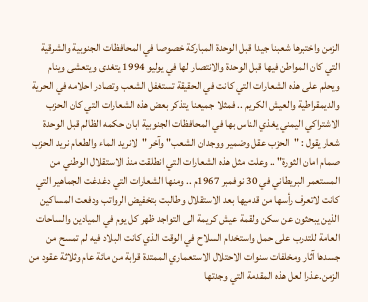الزمن واختبرها شعبنا جيدا قبل الوحدة المباركة خصوصا في المحافظات الجنوبية والشرقية التي كان المواطن فيها قبل الوحدة والانتصار لها في يوليو 1994 يتغدى ويتعشى وينام ويحلم على هذه الشعارات التي كانت في الحقيقة تستغفل الشعب وتصادر احلامه في الحرية والديمقراطية والعيش الكريم .. فمثلا جميعنا يتذكر بعض هذه الشعارات التي كان الحزب الاشتراكي اليمني يغذي الناس بها في المحافظات الجنوبية ابان حكمه الظالم قبل الوحدة شعار يقول : "الحزب عقل وضمير ووجدان الشعب" وآخر "لانريد الماء والطعام نريد الحزب صمام امان الثورة" .. وعلت مثل هذه الشعارات التي انطلقت منذ الاستقلال الوطني من المستعمر البريطاني في 30 نوفمبر 1967م .. ومنها الشعارات التي دغدغت الجماهير التي كانت لاتعرف رأسها من قدميها بعد الاستقلال وطالبت بتخفيض الرواتب ودفعت المساكين الذين يبحثون عن سكن ولقمة عيش كريمة الى التواجد ظهر كل يوم في الميادين والساحات العامة للتدرب على حمل واستخدام السلاح في الوقت الذي كانت البلاد فيه لم تمسح من جسدها آثار ومخلفات سنوات الاحتلال الاستعماري الممتدة قرابة من مائة عام وثلاثة عقود من الزمن.عذرا لعل هذه المقدمة التي وجدتها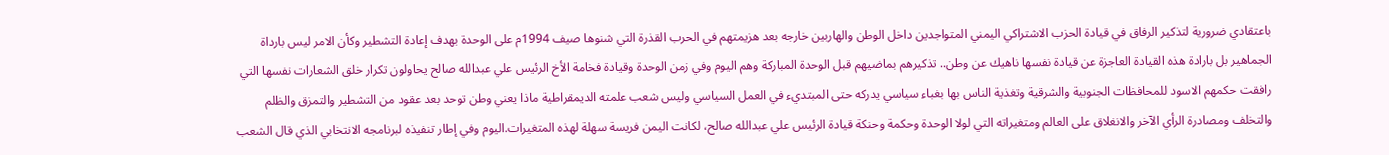باعتقادي ضرورية لتذكير الرفاق في قيادة الحزب الاشتراكي اليمني المتواجدين داخل الوطن والهاربين خارجه بعد هزيمتهم في الحرب القذرة التي شنوها صيف 1994م على الوحدة بهدف إعادة التشطير وكأن الامر ليس بارداة الجماهير بل بارادة هذه القيادة العاجزة عن قيادة نفسها ناهيك عن وطن.. تذكيرهم بماضيهم قبل الوحدة المباركة وهم اليوم وفي زمن الوحدة وقيادة فخامة الأخ الرئيس علي عبدالله صالح يحاولون تكرار خلق الشعارات نفسها التي رافقت حكمهم الاسود للمحافظات الجنوبية والشرقية وتغذية الناس بها بغباء سياسي يدركه حتى المبتديء في العمل السياسي وليس شعب علمته الديمقراطية ماذا يعني وطن توحد بعد عقود من التشطير والتمزق والظلم والتخلف ومصادرة الرأي الآخر والانغلاق على العالم ومتغيراته التي لولا الوحدة وحكمة وحنكة قيادة الرئيس علي عبدالله صالح، لكانت اليمن فريسة سهلة لهذه المتغيرات.اليوم وفي إطار تنفيذه لبرنامجه الانتخابي الذي قال الشعب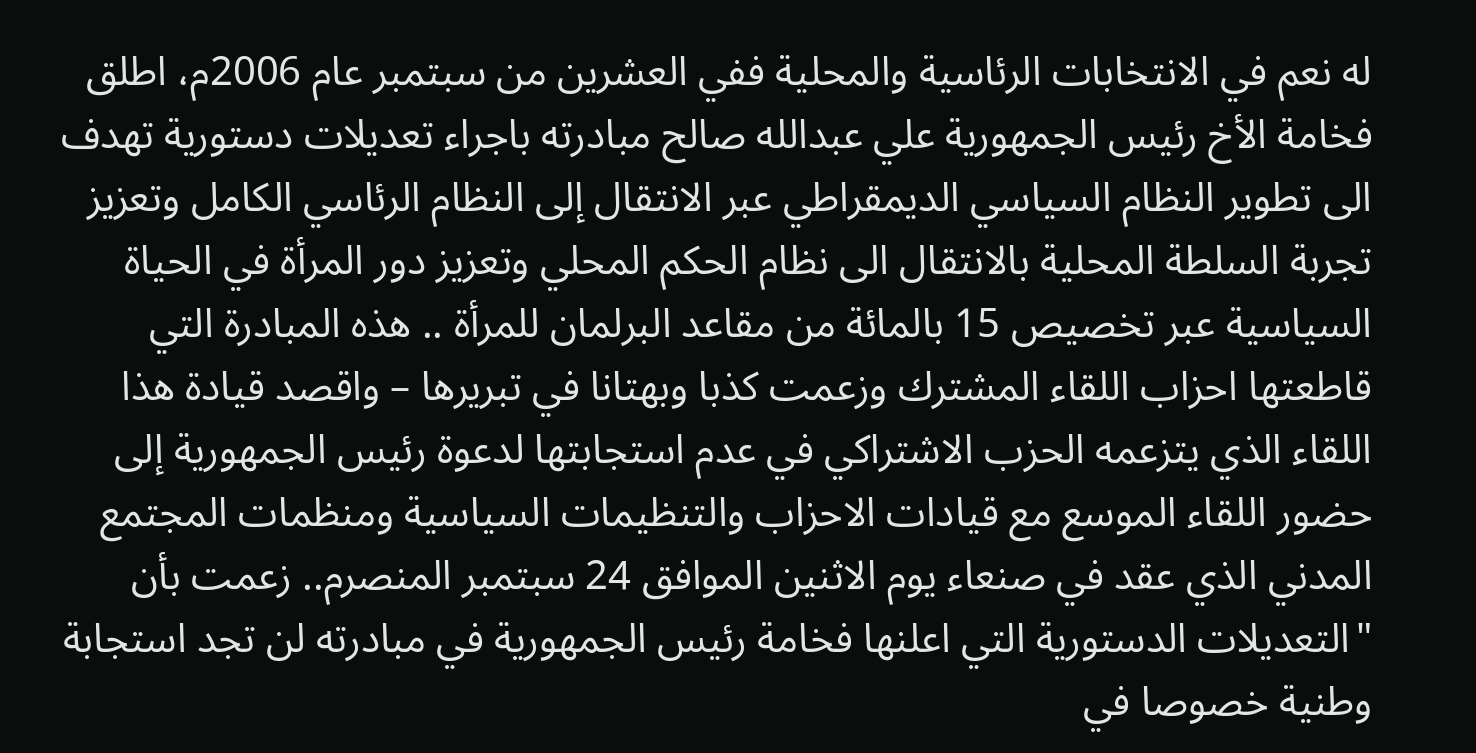له نعم في الانتخابات الرئاسية والمحلية ففي العشرين من سبتمبر عام 2006م، اطلق فخامة الأخ رئيس الجمهورية علي عبدالله صالح مبادرته باجراء تعديلات دستورية تهدف الى تطوير النظام السياسي الديمقراطي عبر الانتقال إلى النظام الرئاسي الكامل وتعزيز تجربة السلطة المحلية بالانتقال الى نظام الحكم المحلي وتعزيز دور المرأة في الحياة السياسية عبر تخصيص 15 بالمائة من مقاعد البرلمان للمرأة .. هذه المبادرة التي قاطعتها احزاب اللقاء المشترك وزعمت كذبا وبهتانا في تبريرها – واقصد قيادة هذا اللقاء الذي يتزعمه الحزب الاشتراكي في عدم استجابتها لدعوة رئيس الجمهورية إلى حضور اللقاء الموسع مع قيادات الاحزاب والتنظيمات السياسية ومنظمات المجتمع المدني الذي عقد في صنعاء يوم الاثنين الموافق 24 سبتمبر المنصرم.. زعمت بأن "التعديلات الدستورية التي اعلنها فخامة رئيس الجمهورية في مبادرته لن تجد استجابة وطنية خصوصا في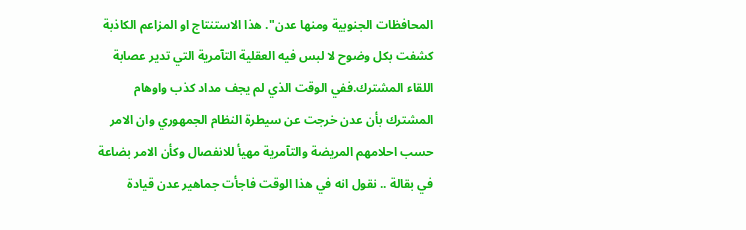المحافظات الجنوبية ومنها عدن". هذا الاستنتاج او المزاعم الكاذبة كشفت بكل وضوح لا لبس فيه العقلية التآمرية التي تدير عصابة اللقاء المشترك.ففي الوقت الذي لم يجف مداد كذب واوهام المشترك بأن عدن خرجت عن سيطرة النظام الجمهوري وان الامر حسب احلامهم المريضة والتآمرية مهيأ للانفصال وكأن الامر بضاعة في بقالة .. نقول انه في هذا الوقت فاجأت جماهير عدن قيادة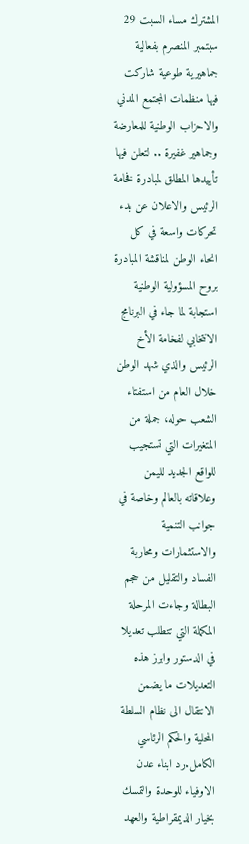المشترك مساء السبت 29 سبتمبر المنصرم بفعالية جماهيرية طوعية شاركت فيها منظمات المجتمع المدني والاحزاب الوطنية للمعارضة وجماهير غفيرة .. لتعلن فيها تأييدها المطلق لمبادرة فخامة الرئيس والاعلان عن بدء تحركات واسعة في كل انحاء الوطن لمناقشة المبادرة بروح المسؤولية الوطنية استجابة لما جاء في البرنامج الانتخابي لفخامة الأخ الرئيس والذي شهد الوطن خلال العام من استفتاء الشعب حوله، جملة من المتغيرات التي تستجيب للواقع الجديد لليمن وعلاقاته بالعالم وخاصة في جوانب التنمية والاستثمارات ومحاربة الفساد والتقليل من حجم البطالة وجاءت المرحلة المكملة التي تتطلب تعديلا في الدستور وابرز هذه التعديلات ما يضمن الانتقال الى نظام السلطة المحلية والحكم الرئاسي الكامل.رد ابناء عدن الاوفياء للوحدة والتمسك بخيار الديمقراطية والعهد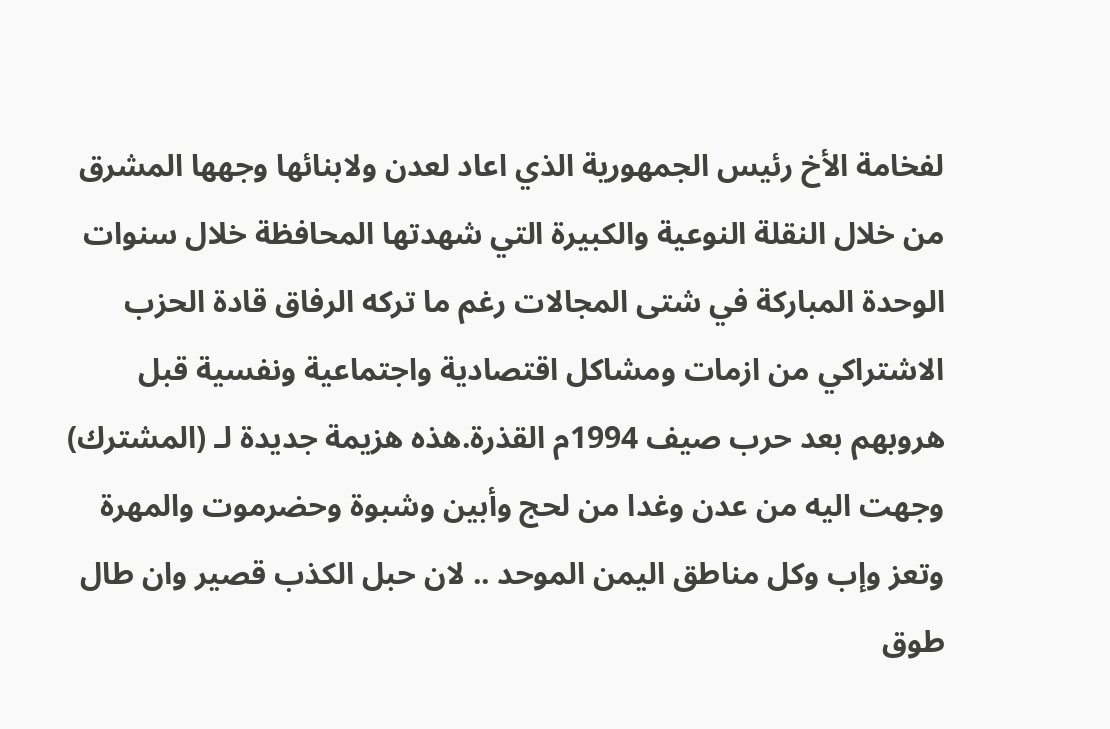لفخامة الأخ رئيس الجمهورية الذي اعاد لعدن ولابنائها وجهها المشرق من خلال النقلة النوعية والكبيرة التي شهدتها المحافظة خلال سنوات الوحدة المباركة في شتى المجالات رغم ما تركه الرفاق قادة الحزب الاشتراكي من ازمات ومشاكل اقتصادية واجتماعية ونفسية قبل هروبهم بعد حرب صيف 1994م القذرة.هذه هزيمة جديدة لـ (المشترك) وجهت اليه من عدن وغدا من لحج وأبين وشبوة وحضرموت والمهرة وتعز وإب وكل مناطق اليمن الموحد .. لان حبل الكذب قصير وان طال طوق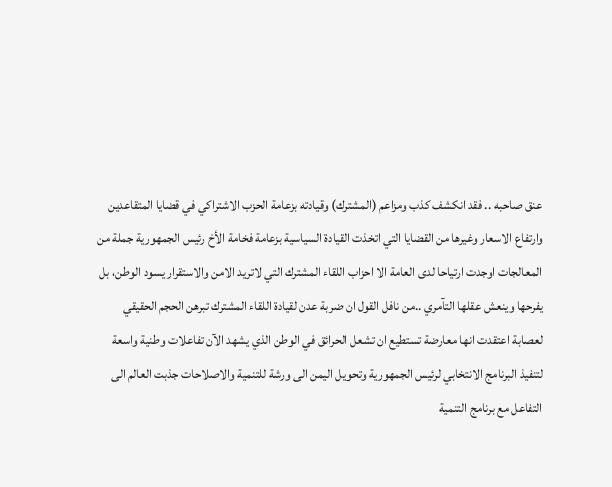عنق صاحبه .. فقد انكشف كذب ومزاعم (المشترك) وقيادته بزعامة الحزب الاشتراكي في قضايا المتقاعدين وارتفاع الاسعار وغيرها من القضايا التي اتخذت القيادة السياسية بزعامة فخامة الأخ رئيس الجمهورية جملة من المعالجات اوجدت ارتياحا لدى العامة الا احزاب اللقاء المشترك التي لاتريد الامن والاستقرار يسود الوطن، بل يفرحها وينعش عقلها التآمري ..من نافل القول ان ضربة عدن لقيادة اللقاء المشترك تبرهن الحجم الحقيقي لعصابة اعتقدت انها معارضة تستطيع ان تشعل الحرائق في الوطن الذي يشهد الآن تفاعلات وطنية واسعة لتنفيذ البرنامج الانتخابي لرئيس الجمهورية وتحويل اليمن الى ورشة للتنمية والاصلاحات جذبت العالم الى التفاعل مع برنامج التنمية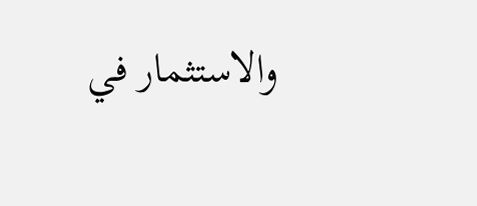والاستثمار في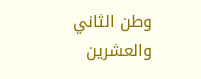وطن الثاني والعشرين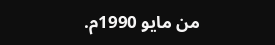من مايو 1990م.